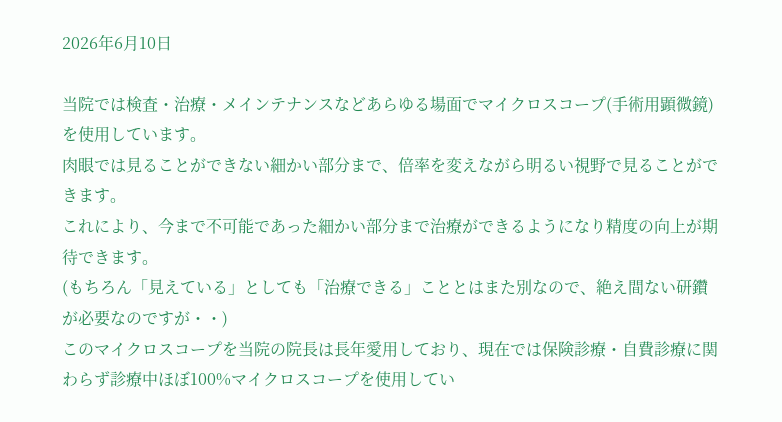2026年6月10日

当院では検査・治療・メインテナンスなどあらゆる場面でマイクロスコープ(手術用顕微鏡)を使用しています。
肉眼では見ることができない細かい部分まで、倍率を変えながら明るい視野で見ることができます。
これにより、今まで不可能であった細かい部分まで治療ができるようになり精度の向上が期待できます。
(もちろん「見えている」としても「治療できる」こととはまた別なので、絶え間ない研鑽が必要なのですが・・)
このマイクロスコープを当院の院長は長年愛用しており、現在では保険診療・自費診療に関わらず診療中ほぼ100%マイクロスコープを使用してい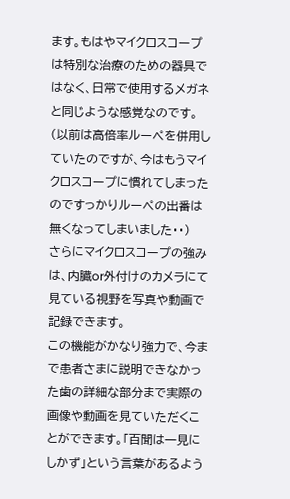ます。もはやマイクロスコープは特別な治療のための器具ではなく、日常で使用するメガネと同じような感覚なのです。
(以前は高倍率ルーペを併用していたのですが、今はもうマイクロスコープに慣れてしまったのですっかりルーペの出番は無くなってしまいました・・)
さらにマイクロスコープの強みは、内臓or外付けのカメラにて見ている視野を写真や動画で記録できます。
この機能がかなり強力で、今まで患者さまに説明できなかった歯の詳細な部分まで実際の画像や動画を見ていただくことができます。「百聞は一見にしかず」という言葉があるよう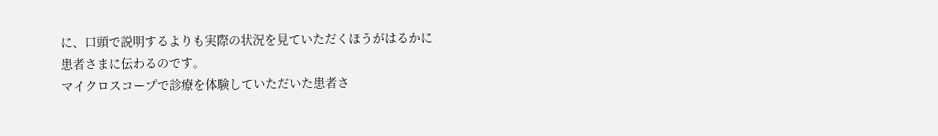に、口頭で説明するよりも実際の状況を見ていただくほうがはるかに患者さまに伝わるのです。
マイクロスコープで診療を体験していただいた患者さ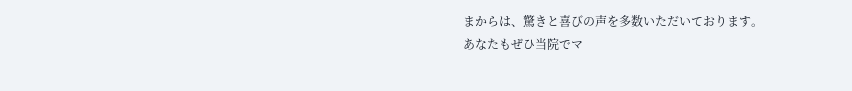まからは、驚きと喜びの声を多数いただいております。
あなたもぜひ当院でマ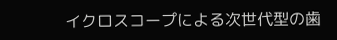イクロスコープによる次世代型の歯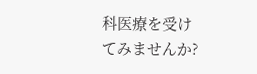科医療を受けてみませんか?